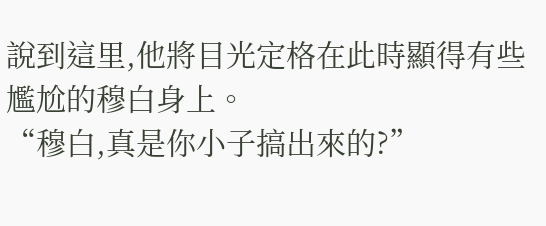說到這里,他將目光定格在此時顯得有些尷尬的穆白身上。
“穆白,真是你小子搞出來的?”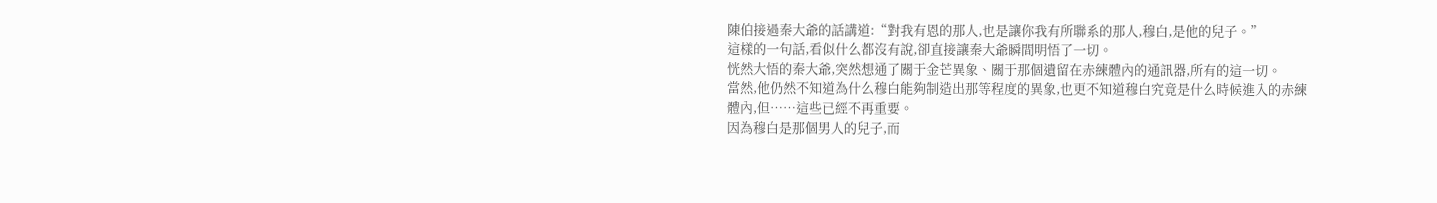陳伯接過秦大爺的話講道:“對我有恩的那人,也是讓你我有所聯系的那人,穆白,是他的兒子。”
這樣的一句話,看似什么都沒有說,卻直接讓秦大爺瞬間明悟了一切。
恍然大悟的秦大爺,突然想通了關于金芒異象、關于那個遺留在赤練體內的通訊器,所有的這一切。
當然,他仍然不知道為什么穆白能夠制造出那等程度的異象,也更不知道穆白究竟是什么時候進入的赤練體內,但……這些已經不再重要。
因為穆白是那個男人的兒子,而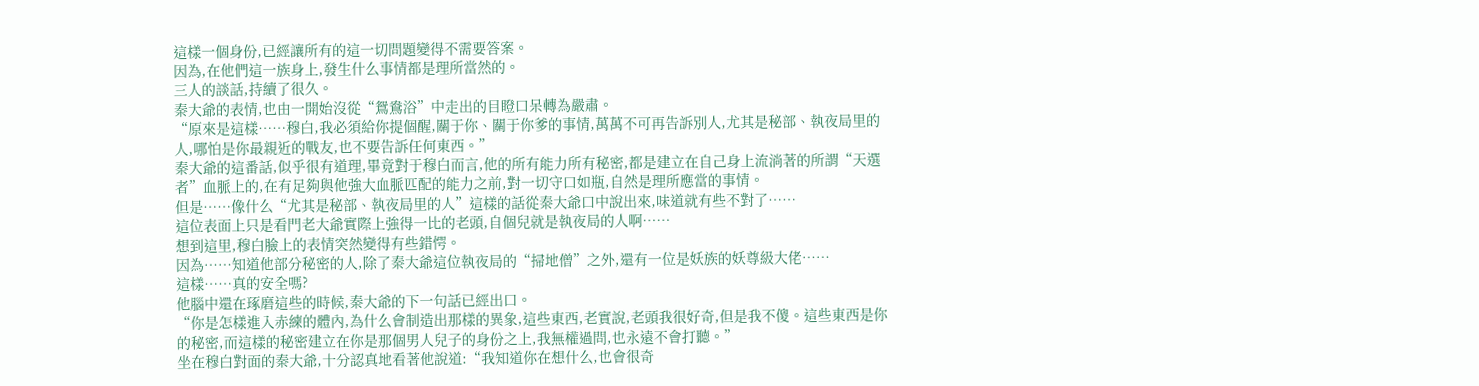這樣一個身份,已經讓所有的這一切問題變得不需要答案。
因為,在他們這一族身上,發生什么事情都是理所當然的。
三人的談話,持續了很久。
秦大爺的表情,也由一開始沒從“鴛鴦浴”中走出的目瞪口呆轉為嚴肅。
“原來是這樣……穆白,我必須給你提個醒,關于你、關于你爹的事情,萬萬不可再告訴別人,尤其是秘部、執夜局里的人,哪怕是你最親近的戰友,也不要告訴任何東西。”
秦大爺的這番話,似乎很有道理,畢竟對于穆白而言,他的所有能力所有秘密,都是建立在自己身上流淌著的所謂“天選者”血脈上的,在有足夠與他強大血脈匹配的能力之前,對一切守口如瓶,自然是理所應當的事情。
但是……像什么“尤其是秘部、執夜局里的人”這樣的話從秦大爺口中說出來,味道就有些不對了……
這位表面上只是看門老大爺實際上強得一比的老頭,自個兒就是執夜局的人啊……
想到這里,穆白臉上的表情突然變得有些錯愕。
因為……知道他部分秘密的人,除了秦大爺這位執夜局的“掃地僧”之外,還有一位是妖族的妖尊級大佬……
這樣……真的安全嗎?
他腦中還在琢磨這些的時候,秦大爺的下一句話已經出口。
“你是怎樣進入赤練的體內,為什么會制造出那樣的異象,這些東西,老實說,老頭我很好奇,但是我不傻。這些東西是你的秘密,而這樣的秘密建立在你是那個男人兒子的身份之上,我無權過問,也永遠不會打聽。”
坐在穆白對面的秦大爺,十分認真地看著他說道:“我知道你在想什么,也會很奇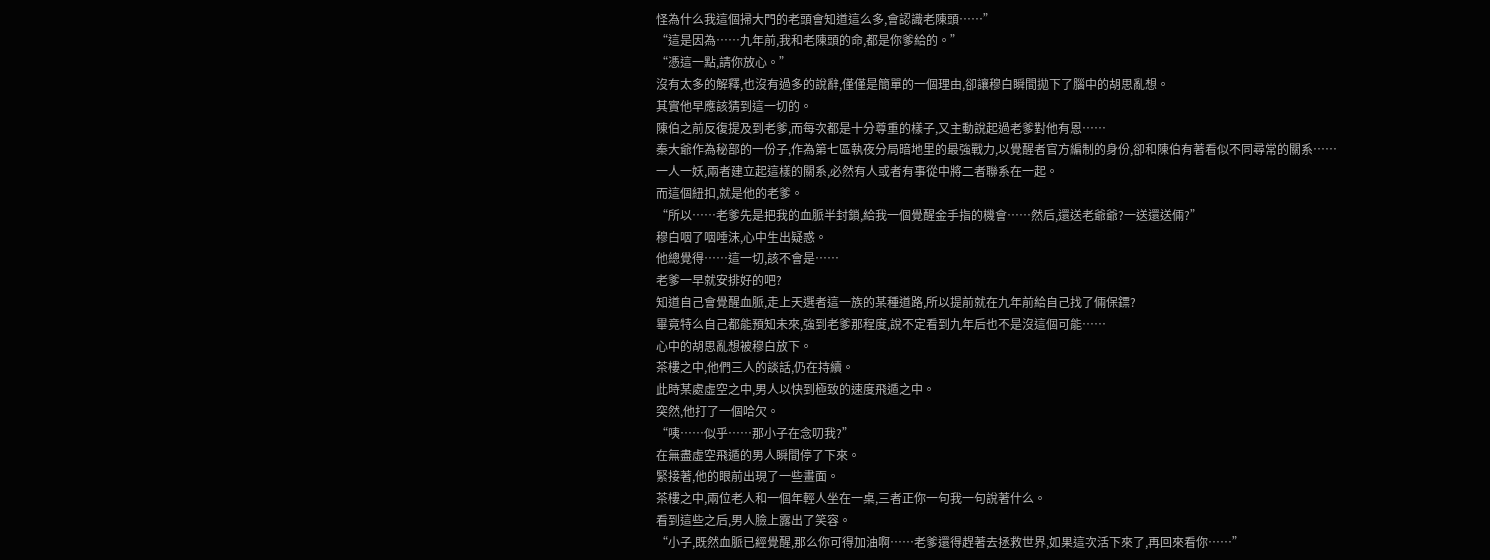怪為什么我這個掃大門的老頭會知道這么多,會認識老陳頭……”
“這是因為……九年前,我和老陳頭的命,都是你爹給的。”
“憑這一點,請你放心。”
沒有太多的解釋,也沒有過多的說辭,僅僅是簡單的一個理由,卻讓穆白瞬間拋下了腦中的胡思亂想。
其實他早應該猜到這一切的。
陳伯之前反復提及到老爹,而每次都是十分尊重的樣子,又主動說起過老爹對他有恩……
秦大爺作為秘部的一份子,作為第七區執夜分局暗地里的最強戰力,以覺醒者官方編制的身份,卻和陳伯有著看似不同尋常的關系……
一人一妖,兩者建立起這樣的關系,必然有人或者有事從中將二者聯系在一起。
而這個紐扣,就是他的老爹。
“所以……老爹先是把我的血脈半封鎖,給我一個覺醒金手指的機會……然后,還送老爺爺?一送還送倆?”
穆白咽了咽唾沫,心中生出疑惑。
他總覺得……這一切,該不會是……
老爹一早就安排好的吧?
知道自己會覺醒血脈,走上天選者這一族的某種道路,所以提前就在九年前給自己找了倆保鏢?
畢竟特么自己都能預知未來,強到老爹那程度,說不定看到九年后也不是沒這個可能……
心中的胡思亂想被穆白放下。
茶樓之中,他們三人的談話,仍在持續。
此時某處虛空之中,男人以快到極致的速度飛遁之中。
突然,他打了一個哈欠。
“咦……似乎……那小子在念叨我?”
在無盡虛空飛遁的男人瞬間停了下來。
緊接著,他的眼前出現了一些畫面。
茶樓之中,兩位老人和一個年輕人坐在一桌,三者正你一句我一句說著什么。
看到這些之后,男人臉上露出了笑容。
“小子,既然血脈已經覺醒,那么你可得加油啊……老爹還得趕著去拯救世界,如果這次活下來了,再回來看你……”